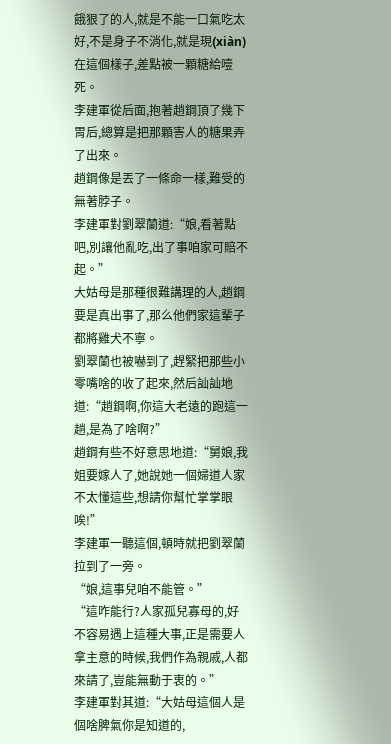餓狠了的人,就是不能一口氣吃太好,不是身子不消化,就是現(xiàn)在這個樣子,差點被一顆糖給噎死。
李建軍從后面,抱著趙鋼頂了幾下胃后,總算是把那顆害人的糖果弄了出來。
趙鋼像是丟了一條命一樣,難受的無著脖子。
李建軍對劉翠蘭道:“娘,看著點吧,別讓他亂吃,出了事咱家可賠不起。”
大姑母是那種很難講理的人,趙鋼要是真出事了,那么他們家這輩子都將雞犬不寧。
劉翠蘭也被嚇到了,趕緊把那些小零嘴啥的收了起來,然后訕訕地道:“趙鋼啊,你這大老遠的跑這一趟,是為了啥啊?”
趙鋼有些不好意思地道:“舅娘,我姐要嫁人了,她說她一個婦道人家不太懂這些,想請你幫忙掌掌眼唉!”
李建軍一聽這個,頓時就把劉翠蘭拉到了一旁。
“娘,這事兒咱不能管。”
“這咋能行?人家孤兒寡母的,好不容易遇上這種大事,正是需要人拿主意的時候,我們作為親戚,人都來請了,豈能無動于衷的。”
李建軍對其道:“大姑母這個人是個啥脾氣你是知道的,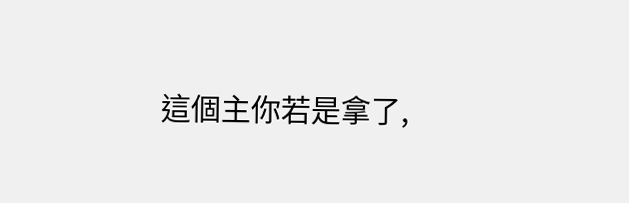這個主你若是拿了,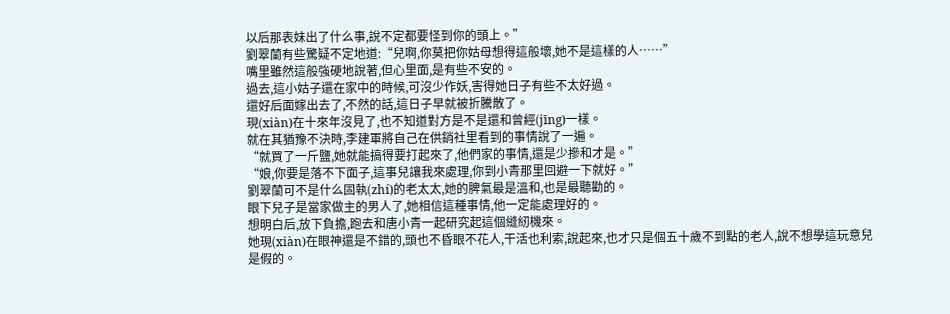以后那表妹出了什么事,說不定都要怪到你的頭上。”
劉翠蘭有些驚疑不定地道:“兒啊,你莫把你姑母想得這般壞,她不是這樣的人……”
嘴里雖然這般強硬地說著,但心里面,是有些不安的。
過去,這小姑子還在家中的時候,可沒少作妖,害得她日子有些不太好過。
還好后面嫁出去了,不然的話,這日子早就被折騰散了。
現(xiàn)在十來年沒見了,也不知道對方是不是還和曾經(jīng)一樣。
就在其猶豫不決時,李建軍將自己在供銷社里看到的事情說了一遍。
“就買了一斤鹽,她就能搞得要打起來了,他們家的事情,還是少摻和才是。”
“娘,你要是落不下面子,這事兒讓我來處理,你到小青那里回避一下就好。”
劉翠蘭可不是什么固執(zhí)的老太太,她的脾氣最是溫和,也是最聽勸的。
眼下兒子是當家做主的男人了,她相信這種事情,他一定能處理好的。
想明白后,放下負擔,跑去和唐小青一起研究起這個縫紉機來。
她現(xiàn)在眼神還是不錯的,頭也不昏眼不花人,干活也利索,說起來,也才只是個五十歲不到點的老人,說不想學這玩意兒是假的。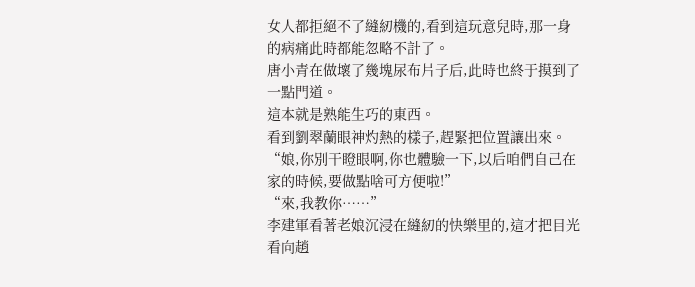女人都拒絕不了縫紉機的,看到這玩意兒時,那一身的病痛此時都能忽略不計了。
唐小青在做壞了幾塊尿布片子后,此時也終于摸到了一點門道。
這本就是熟能生巧的東西。
看到劉翠蘭眼神灼熱的樣子,趕緊把位置讓出來。
“娘,你別干瞪眼啊,你也體驗一下,以后咱們自己在家的時候,要做點啥可方便啦!”
“來,我教你……”
李建軍看著老娘沉浸在縫紉的快樂里的,這才把目光看向趙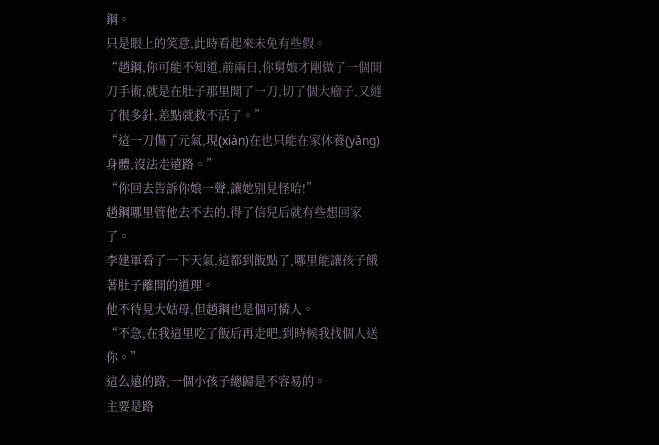鋼。
只是眼上的笑意,此時看起來未免有些假。
“趙鋼,你可能不知道,前兩日,你舅娘才剛做了一個開刀手術,就是在肚子那里開了一刀,切了個大瘤子,又縫了很多針,差點就救不活了。”
“這一刀傷了元氣,現(xiàn)在也只能在家休養(yǎng)身體,沒法走遠路。”
“你回去告訴你娘一聲,讓她別見怪哈!”
趙鋼哪里管他去不去的,得了信兒后就有些想回家了。
李建軍看了一下天氣,這都到飯點了,哪里能讓孩子餓著肚子離開的道理。
他不待見大姑母,但趙鋼也是個可憐人。
“不急,在我這里吃了飯后再走吧,到時候我找個人送你。”
這么遠的路,一個小孩子總歸是不容易的。
主要是路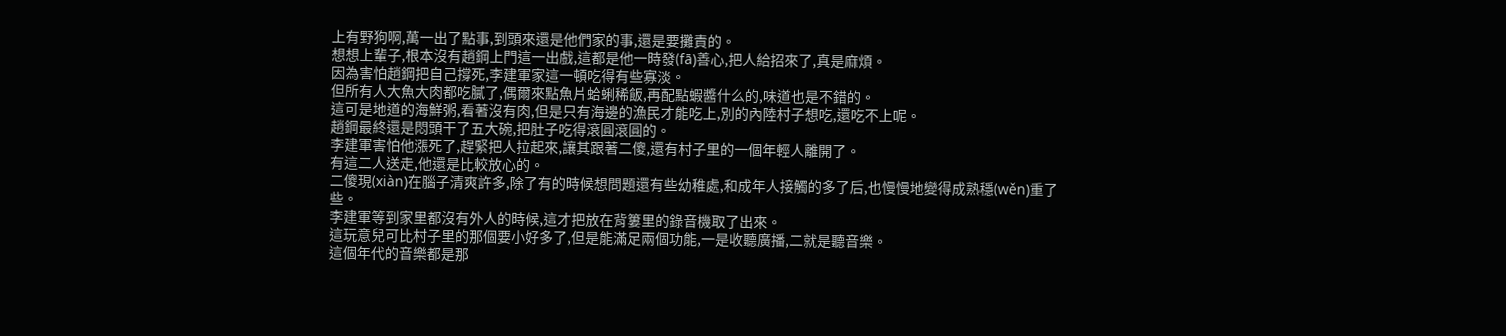上有野狗啊,萬一出了點事,到頭來還是他們家的事,還是要攤責的。
想想上輩子,根本沒有趙鋼上門這一出戲,這都是他一時發(fā)善心,把人給招來了,真是麻煩。
因為害怕趙鋼把自己撐死,李建軍家這一頓吃得有些寡淡。
但所有人大魚大肉都吃膩了,偶爾來點魚片蛤蜊稀飯,再配點蝦醬什么的,味道也是不錯的。
這可是地道的海鮮粥,看著沒有肉,但是只有海邊的漁民才能吃上,別的內陸村子想吃,還吃不上呢。
趙鋼最終還是悶頭干了五大碗,把肚子吃得滾圓滾圓的。
李建軍害怕他漲死了,趕緊把人拉起來,讓其跟著二傻,還有村子里的一個年輕人離開了。
有這二人送走,他還是比較放心的。
二傻現(xiàn)在腦子清爽許多,除了有的時候想問題還有些幼稚處,和成年人接觸的多了后,也慢慢地變得成熟穩(wěn)重了些。
李建軍等到家里都沒有外人的時候,這才把放在背簍里的錄音機取了出來。
這玩意兒可比村子里的那個要小好多了,但是能滿足兩個功能,一是收聽廣播,二就是聽音樂。
這個年代的音樂都是那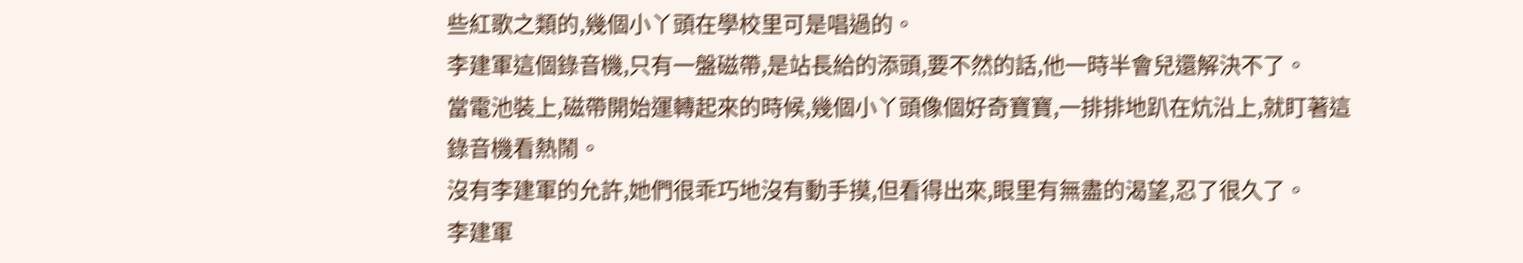些紅歌之類的,幾個小丫頭在學校里可是唱過的。
李建軍這個錄音機,只有一盤磁帶,是站長給的添頭,要不然的話,他一時半會兒還解決不了。
當電池裝上,磁帶開始運轉起來的時候,幾個小丫頭像個好奇寶寶,一排排地趴在炕沿上,就盯著這錄音機看熱鬧。
沒有李建軍的允許,她們很乖巧地沒有動手摸,但看得出來,眼里有無盡的渴望,忍了很久了。
李建軍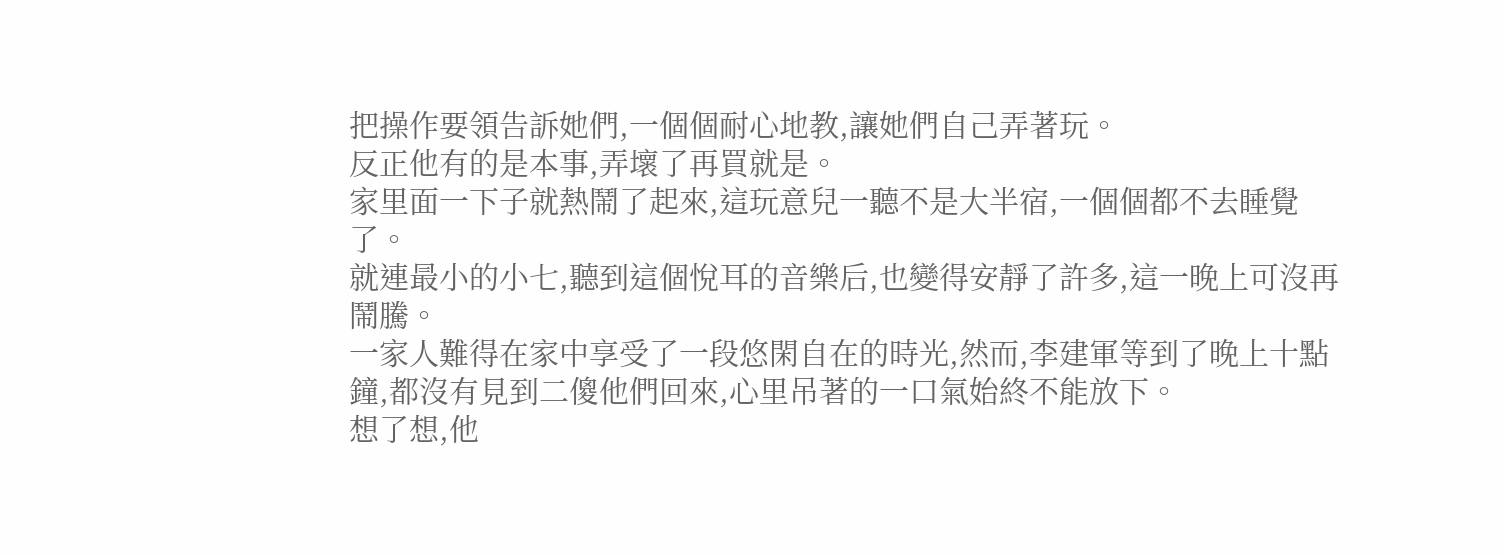把操作要領告訴她們,一個個耐心地教,讓她們自己弄著玩。
反正他有的是本事,弄壞了再買就是。
家里面一下子就熱鬧了起來,這玩意兒一聽不是大半宿,一個個都不去睡覺了。
就連最小的小七,聽到這個悅耳的音樂后,也變得安靜了許多,這一晚上可沒再鬧騰。
一家人難得在家中享受了一段悠閑自在的時光,然而,李建軍等到了晚上十點鐘,都沒有見到二傻他們回來,心里吊著的一口氣始終不能放下。
想了想,他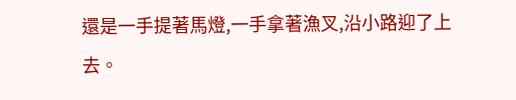還是一手提著馬燈,一手拿著漁叉,沿小路迎了上去。